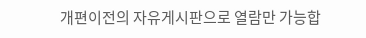개편이전의 자유게시판으로 열람만 가능합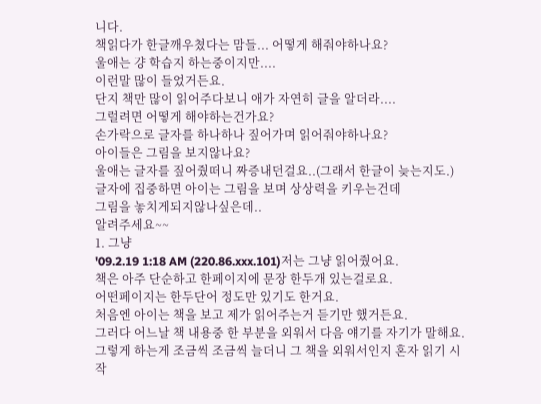니다.
책읽다가 한글깨우쳤다는 맘들... 어떻게 해줘야하나요?
울애는 걍 학습지 하는중이지만....
이런말 많이 들었거든요.
단지 책만 많이 읽어주다보니 애가 자연히 글을 알더라....
그럴려면 어떻게 해야하는건가요?
손가락으로 글자를 하나하나 짚어가며 읽어줘야하나요?
아이들은 그림을 보지않나요?
울애는 글자를 짚어줬떠니 짜증내던걸요..(그래서 한글이 늦는지도.)
글자에 집중하면 아이는 그림을 보며 상상력을 키우는건데
그림을 놓치게되지않나싶은데..
알려주세요~~
1. 그냥
'09.2.19 1:18 AM (220.86.xxx.101)저는 그냥 읽어줬어요.
책은 아주 단순하고 한페이지에 문장 한두개 있는걸로요.
어떤페이지는 한두단어 정도만 있기도 한거요.
처음엔 아이는 책을 보고 제가 읽어주는거 듣기만 했거든요.
그러다 어느날 책 내용중 한 부분을 외워서 다음 얘기를 자기가 말해요.
그렇게 하는게 조금씩 조금씩 늘더니 그 책을 외워서인지 혼자 읽기 시작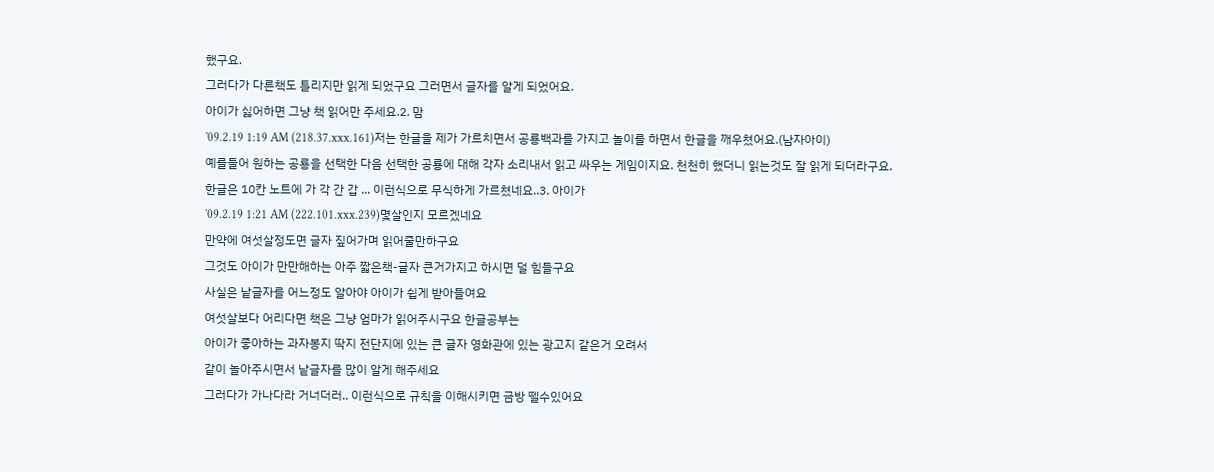했구요.
그러다가 다른책도 틀리지만 읽게 되었구요 그러면서 글자를 알게 되었어요.
아이가 싫어하면 그냥 책 읽어만 주세요.2. 맘
'09.2.19 1:19 AM (218.37.xxx.161)저는 한글을 제가 가르치면서 공룡백과를 가지고 놀이를 하면서 한글을 깨우쳤어요.(남자아이)
예를들어 원하는 공룡을 선택한 다음 선택한 공룡에 대해 각자 소리내서 읽고 싸우는 게임이지요. 천천히 했더니 읽는것도 잘 읽게 되더라구요.
한글은 10칸 노트에 가 각 간 갑 ... 이런식으로 무식하게 가르쳤네요..3. 아이가
'09.2.19 1:21 AM (222.101.xxx.239)몇살인지 모르겠네요
만약에 여섯살정도면 글자 짚어가며 읽어줄만하구요
그것도 아이가 만만해하는 아주 짧은책-글자 큰거가지고 하시면 덜 힘들구요
사실은 낱글자를 어느정도 알아야 아이가 쉽게 받아들여요
여섯살보다 어리다면 책은 그냥 엄마가 읽어주시구요 한글공부는
아이가 좋아하는 과자봉지 딱지 전단지에 있는 큰 글자 영화관에 있는 광고지 같은거 오려서
같이 놀아주시면서 낱글자를 많이 알게 해주세요
그러다가 가나다라 거너더러.. 이런식으로 규칙을 이해시키면 금방 뗄수있어요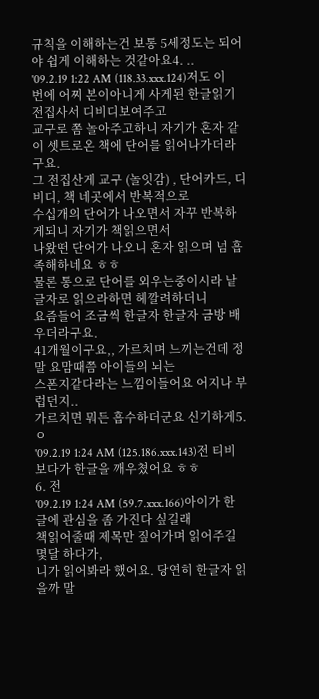규칙을 이해하는건 보통 5세정도는 되어야 쉽게 이해하는 것같아요4. ..
'09.2.19 1:22 AM (118.33.xxx.124)저도 이번에 어찌 본이아니게 사게된 한글읽기 전집사서 디비디보여주고
교구로 쫌 놀아주고하니 자기가 혼자 같이 셋트로온 책에 단어를 읽어나가더라구요.
그 전집산게 교구 (놀잇감) , 단어카드, 디비디, 책 네곳에서 반복적으로
수십개의 단어가 나오면서 자꾸 반복하게되니 자기가 책읽으면서
나왔떤 단어가 나오니 혼자 읽으며 넘 흡족해하네요 ㅎㅎ
물론 통으로 단어를 외우는중이시라 낱글자로 읽으라하면 헤깔려하더니
요즘들어 조금씩 한글자 한글자 금방 배우더라구요.
41개월이구요,, 가르치며 느끼는건데 정말 요맘때쯤 아이들의 뇌는
스폰지같다라는 느낌이들어요 어지나 부럽던지..
가르치면 뭐든 흡수하더군요 신기하게5. ㅇ
'09.2.19 1:24 AM (125.186.xxx.143)전 티비보다가 한글을 깨우쳤어요 ㅎㅎ
6. 전
'09.2.19 1:24 AM (59.7.xxx.166)아이가 한글에 관심을 좀 가진다 싶길래
책읽어줄때 제목만 짚어가며 읽어주길 몇달 하다가,
니가 읽어봐라 했어요. 당연히 한글자 읽을까 말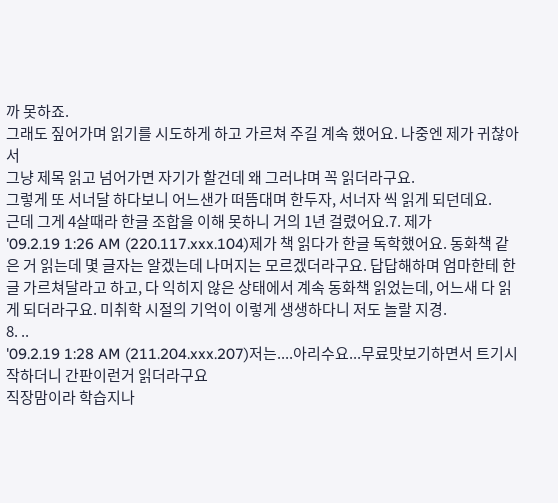까 못하죠.
그래도 짚어가며 읽기를 시도하게 하고 가르쳐 주길 계속 했어요. 나중엔 제가 귀찮아서
그냥 제목 읽고 넘어가면 자기가 할건데 왜 그러냐며 꼭 읽더라구요.
그렇게 또 서너달 하다보니 어느샌가 떠뜸대며 한두자, 서너자 씩 읽게 되던데요.
근데 그게 4살때라 한글 조합을 이해 못하니 거의 1년 걸렸어요.7. 제가
'09.2.19 1:26 AM (220.117.xxx.104)제가 책 읽다가 한글 독학했어요. 동화책 같은 거 읽는데 몇 글자는 알겠는데 나머지는 모르겠더라구요. 답답해하며 엄마한테 한글 가르쳐달라고 하고, 다 익히지 않은 상태에서 계속 동화책 읽었는데, 어느새 다 읽게 되더라구요. 미취학 시절의 기억이 이렇게 생생하다니 저도 놀랄 지경.
8. ..
'09.2.19 1:28 AM (211.204.xxx.207)저는....아리수요...무료맛보기하면서 트기시작하더니 간판이런거 읽더라구요
직장맘이라 학습지나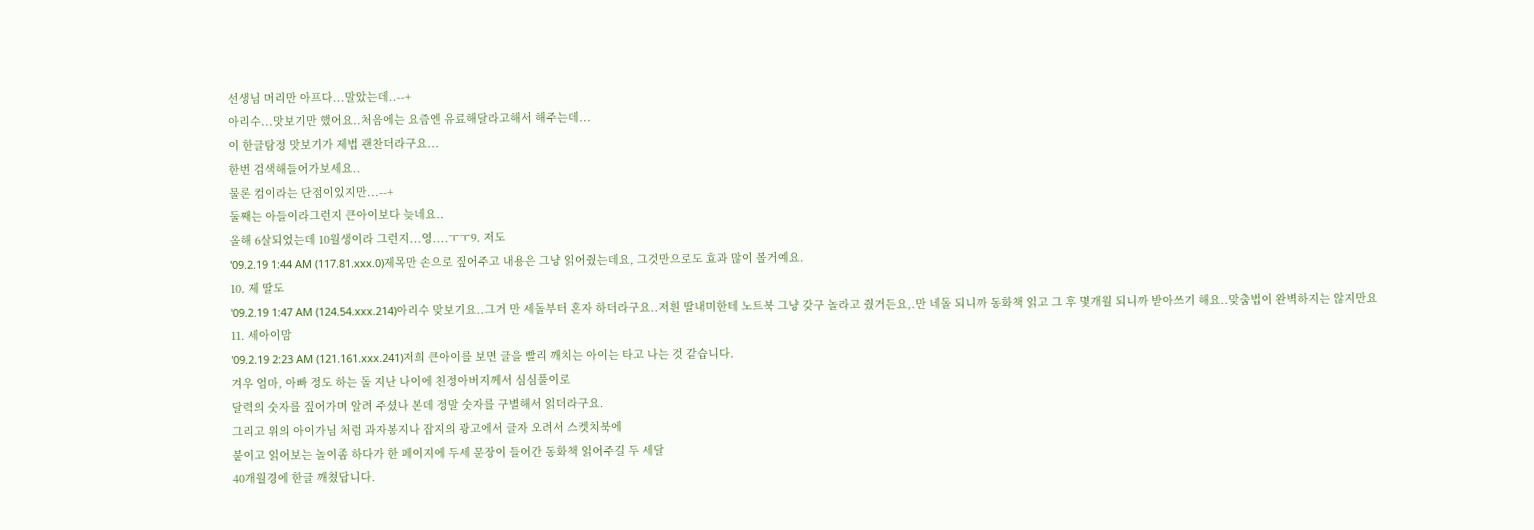선생님 머리만 아프다...말았는데..--+
아리수...맛보기만 했어요..처음에는 요즘엔 유료해달라고해서 해주는데...
이 한글탐정 맛보기가 제법 괜찬더라구요...
한번 검색해들어가보세요..
물론 컴이라는 단점이있지만...--+
둘째는 아들이라그런지 큰아이보다 늦네요..
올해 6살되었는데 10월생이라 그런지...영....ㅜㅜ9. 저도
'09.2.19 1:44 AM (117.81.xxx.0)제목만 손으로 짚어주고 내용은 그냥 읽어줬는데요, 그것만으로도 효과 많이 볼거예요.
10. 제 딸도
'09.2.19 1:47 AM (124.54.xxx.214)아리수 맞보기요..그거 만 세돌부터 혼자 하더라구요..저흰 딸내미한테 노트북 그냥 갖구 놀라고 줬거든요,.만 네돌 되니까 동화책 읽고 그 후 몇개월 되니까 받아쓰기 해요..맞춤법이 완벽하지는 않지만요
11. 세아이맘
'09.2.19 2:23 AM (121.161.xxx.241)저희 큰아이를 보면 글을 빨리 깨치는 아이는 타고 나는 것 같습니다.
겨우 엄마, 아빠 정도 하는 돌 지난 나이에 친정아버지께서 심심풀이로
달력의 숫자를 짚어가며 알려 주셨나 본데 정말 숫자를 구별해서 읽더라구요.
그리고 위의 아이가님 처럼 과자봉지나 잡지의 광고에서 글자 오려서 스켓치북에
붙이고 읽어보는 놀이좀 하다가 한 페이지에 두세 문장이 들어간 동화책 읽어주길 두 세달
40개월경에 한글 깨쳤답니다.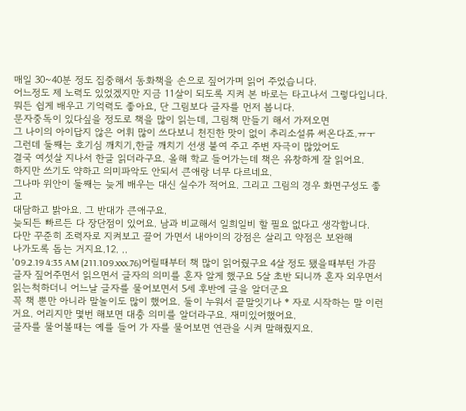매일 30~40분 정도 집중해서 동화책을 손으로 짚어가며 읽어 주었습니다.
어느정도 제 노력도 있었겠지만 지금 11살이 되도록 지켜 본 바로는 타고나서 그렇다입니다.
뭐든 쉽게 배우고 기억력도 좋아요, 단 그림보다 글자를 먼저 봅니다.
문자중독이 있다싶을 정도로 책을 많이 읽는데, 그림책 만들기 해서 가져오면
그 나이의 아이답지 않은 어휘 많이 쓰다보니 천진한 맛이 없이 추리소설류 써온다죠.ㅠㅜ
그런데 둘째는 호기심 깨치기,한글 깨치기 선생 붙여 주고 주변 자극이 많았어도
결국 여섯살 지나서 한글 읽더라구요. 올해 학교 들어가는데 책은 유창하게 잘 읽어요.
하지만 쓰기도 약하고 의미파악도 안되서 큰애랑 너무 다르네요.
그나마 위안이 둘째는 늦게 배우는 대신 실수가 적어요. 그리고 그림의 경우 화면구성도 좋고
대담하고 밝아요. 그 반대가 큰애구요.
늦되든 빠르든 다 장단점이 있어요. 남과 비교해서 일희일비 할 필요 없다고 생각합니다.
다만 꾸준히 조력자로 지켜보고 끌어 가면서 내아이의 강점은 살리고 약점은 보완해
나가도록 돕는 거지요.12. ..
'09.2.19 4:35 AM (211.109.xxx.76)어릴때부터 책 많이 읽어줬구요 4살 정도 됐을때부턴 가끔 글자 짚어주면서 읽으면서 글자의 의미를 혼자 알게 했구요 5살 초반 되니까 혼자 외우면서 읽는척하더니 어느날 글자를 물어보면서 5세 후반에 글을 알더군요
꼭 책 뿐만 아니라 말놀이도 많이 했어요. 둘이 누워서 끝말잇기나 * 자로 시작하는 말 이런거요. 어리지만 몇번 해보면 대충 의미를 알더라구요. 재미있어했어요.
글자를 물어볼때는 예를 들어 가 자를 물어보면 연관을 시켜 말해줬지요.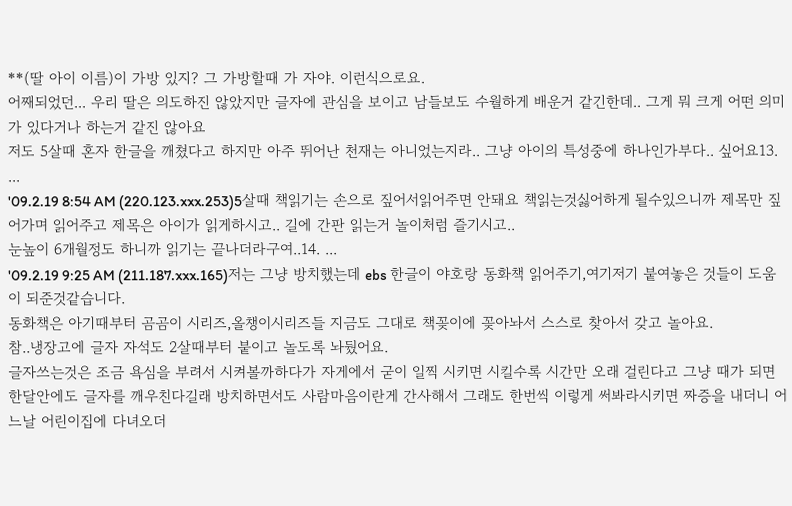**(딸 아이 이름)이 가방 있지? 그 가방할때 가 자야. 이런식으로요.
어째되었던... 우리 딸은 의도하진 않았지만 글자에 관심을 보이고 남들보도 수월하게 배운거 같긴한데.. 그게 뭐 크게 어떤 의미가 있다거나 하는거 같진 않아요
저도 5살때 혼자 한글을 깨쳤다고 하지만 아주 뛰어난 천재는 아니었는지라.. 그냥 아이의 특성중에 하나인가부다.. 싶어요13. ...
'09.2.19 8:54 AM (220.123.xxx.253)5살때 책읽기는 손으로 짚어서읽어주면 안돼요 책읽는것싫어하게 될수있으니까 제목만 짚어가며 읽어주고 제목은 아이가 읽게하시고.. 길에 간판 읽는거 놀이처럼 즐기시고..
눈높이 6개월정도 하니까 읽기는 끝나더라구여..14. ...
'09.2.19 9:25 AM (211.187.xxx.165)저는 그냥 방치했는데 ebs 한글이 야호랑 동화책 읽어주기,여기저기 붙여놓은 것들이 도움이 되준것같습니다.
동화책은 아기때부터 곰곰이 시리즈,올챙이시리즈들 지금도 그대로 책꽂이에 꽂아놔서 스스로 찾아서 갖고 놀아요.
참..냉장고에 글자 자석도 2살때부터 붙이고 놀도록 놔뒀어요.
글자쓰는것은 조금 욕심을 부려서 시켜볼까하다가 자게에서 굳이 일찍 시키면 시킬수록 시간만 오래 걸린다고 그냥 때가 되면 한달안에도 글자를 깨우친다길래 방치하면서도 사람마음이란게 간사해서 그래도 한번씩 이렇게 써봐라시키면 짜증을 내더니 어느날 어린이집에 다녀오더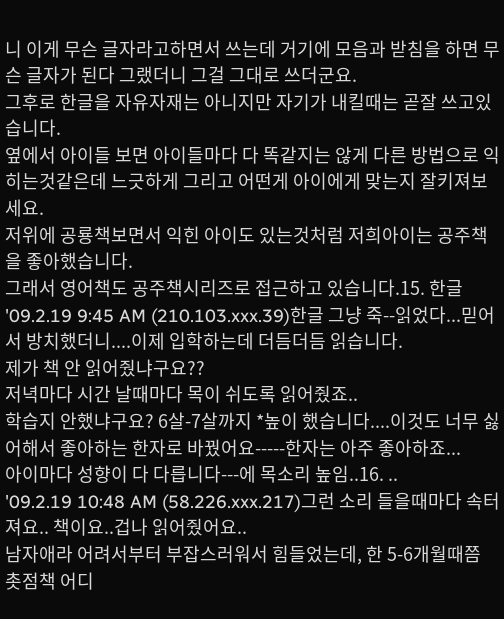니 이게 무슨 글자라고하면서 쓰는데 거기에 모음과 받침을 하면 무슨 글자가 된다 그랬더니 그걸 그대로 쓰더군요.
그후로 한글을 자유자재는 아니지만 자기가 내킬때는 곧잘 쓰고있습니다.
옆에서 아이들 보면 아이들마다 다 똑같지는 않게 다른 방법으로 익히는것같은데 느긋하게 그리고 어떤게 아이에게 맞는지 잘키져보세요.
저위에 공룡책보면서 익힌 아이도 있는것처럼 저희아이는 공주책을 좋아했습니다.
그래서 영어책도 공주책시리즈로 접근하고 있습니다.15. 한글
'09.2.19 9:45 AM (210.103.xxx.39)한글 그냥 죽--읽었다...믿어서 방치했더니....이제 입학하는데 더듬더듬 읽습니다.
제가 책 안 읽어줬냐구요??
저녁마다 시간 날때마다 목이 쉬도록 읽어줬죠..
학습지 안했냐구요? 6살-7살까지 *높이 했습니다....이것도 너무 싫어해서 좋아하는 한자로 바꿨어요-----한자는 아주 좋아하죠...
아이마다 성향이 다 다릅니다---에 목소리 높임..16. ..
'09.2.19 10:48 AM (58.226.xxx.217)그런 소리 들을때마다 속터져요.. 책이요..겁나 읽어줬어요..
남자애라 어려서부터 부잡스러워서 힘들었는데, 한 5-6개월때쯤 촛점책 어디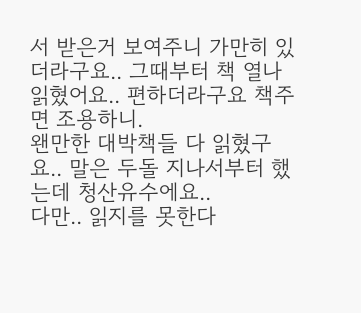서 받은거 보여주니 가만히 있더라구요.. 그때부터 책 열나 읽혔어요.. 편하더라구요 책주면 조용하니.
왠만한 대박책들 다 읽혔구요.. 말은 두돌 지나서부터 했는데 청산유수에요..
다만.. 읽지를 못한다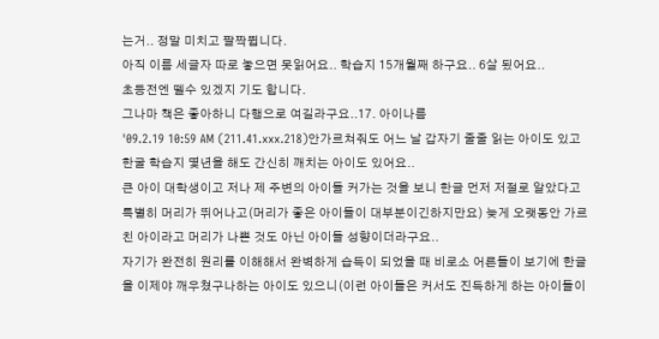는거.. 정말 미치고 팔짝뜁니다.
아직 이름 세글자 따로 놓으면 못읽어요.. 학습지 15개월째 하구요.. 6살 됬어요..
초등전엔 뗄수 있겠지 기도 합니다.
그나마 책은 좋아하니 다행으로 여길라구요..17. 아이나름
'09.2.19 10:59 AM (211.41.xxx.218)안가르쳐줘도 어느 날 갑자기 줄줄 읽는 아이도 있고 한굴 학습지 몇년을 해도 간신히 깨치는 아이도 있어요..
큰 아이 대학생이고 저나 제 주변의 아이들 커가는 것을 보니 한글 먼저 저절로 알았다고 특별히 머리가 뛰어나고(머리가 좋은 아이들이 대부분이긴하지만요) 늦게 오랫동안 가르친 아이라고 머리가 나쁜 것도 아닌 아이들 성향이더라구요..
자기가 완전히 원리를 이해해서 완벽하게 습득이 되었을 때 비로소 어른들이 보기에 한글을 이제야 깨우쳤구나하는 아이도 있으니(이런 아이들은 커서도 진득하게 하는 아이들이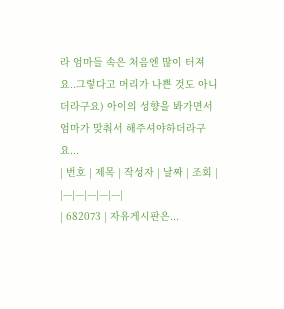라 엄마들 속은 처음엔 많이 터져요..그렇다고 머리가 나쁜 것도 아니더라구요) 아이의 성향을 봐가면서 엄마가 맞춰서 해주셔야하더라구요...
| 번호 | 제목 | 작성자 | 날짜 | 조회 |
|---|---|---|---|---|
| 682073 | 자유게시판은...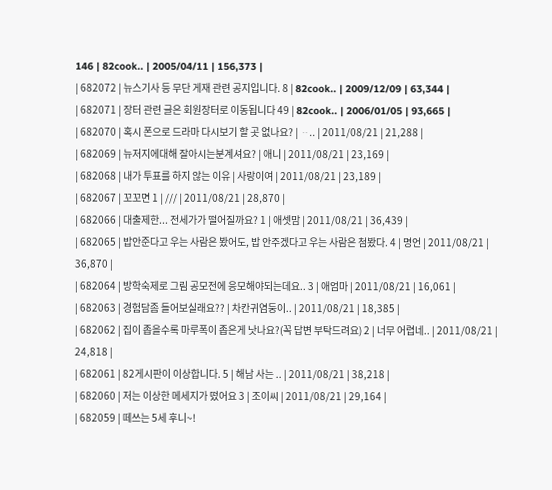146 | 82cook.. | 2005/04/11 | 156,373 |
| 682072 | 뉴스기사 등 무단 게재 관련 공지입니다. 8 | 82cook.. | 2009/12/09 | 63,344 |
| 682071 | 장터 관련 글은 회원장터로 이동됩니다 49 | 82cook.. | 2006/01/05 | 93,665 |
| 682070 | 혹시 폰으로 드라마 다시보기 할 곳 없나요? | ᆢ.. | 2011/08/21 | 21,288 |
| 682069 | 뉴저지에대해 잘아시는분계셔요? | 애니 | 2011/08/21 | 23,169 |
| 682068 | 내가 투표를 하지 않는 이유 | 사랑이여 | 2011/08/21 | 23,189 |
| 682067 | 꼬꼬면 1 | /// | 2011/08/21 | 28,870 |
| 682066 | 대출제한... 전세가가 떨어질까요? 1 | 애셋맘 | 2011/08/21 | 36,439 |
| 682065 | 밥안준다고 우는 사람은 봤어도, 밥 안주겠다고 우는 사람은 첨봤다. 4 | 명언 | 2011/08/21 | 36,870 |
| 682064 | 방학숙제로 그림 공모전에 응모해야되는데요.. 3 | 애엄마 | 2011/08/21 | 16,061 |
| 682063 | 경험담좀 들어보실래요?? | 차칸귀염둥이.. | 2011/08/21 | 18,385 |
| 682062 | 집이 좁을수록 마루폭이 좁은게 낫나요?(꼭 답변 부탁드려요) 2 | 너무 어렵네.. | 2011/08/21 | 24,818 |
| 682061 | 82게시판이 이상합니다. 5 | 해남 사는 .. | 2011/08/21 | 38,218 |
| 682060 | 저는 이상한 메세지가 떴어요 3 | 조이씨 | 2011/08/21 | 29,164 |
| 682059 | 떼쓰는 5세 후니~!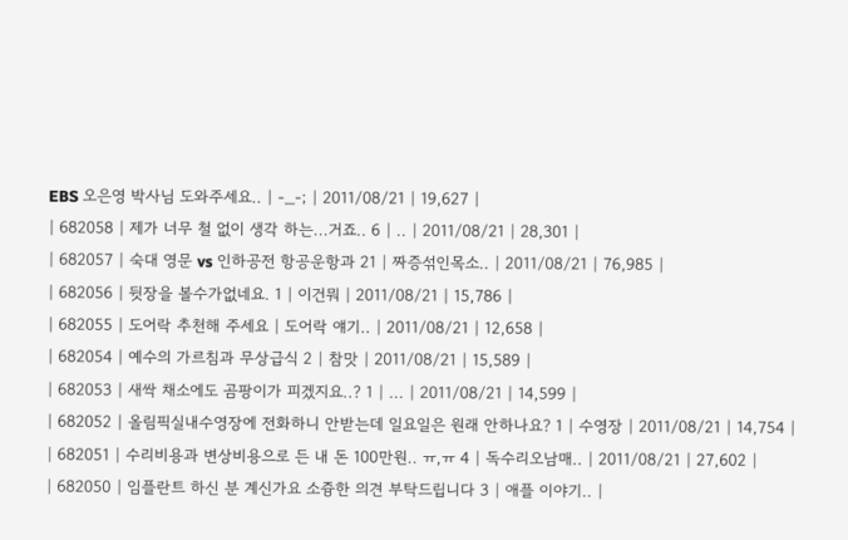EBS 오은영 박사님 도와주세요.. | -_-; | 2011/08/21 | 19,627 |
| 682058 | 제가 너무 철 없이 생각 하는...거죠.. 6 | .. | 2011/08/21 | 28,301 |
| 682057 | 숙대 영문 vs 인하공전 항공운항과 21 | 짜증섞인목소.. | 2011/08/21 | 76,985 |
| 682056 | 뒷장을 볼수가없네요. 1 | 이건뭐 | 2011/08/21 | 15,786 |
| 682055 | 도어락 추천해 주세요 | 도어락 얘기.. | 2011/08/21 | 12,658 |
| 682054 | 예수의 가르침과 무상급식 2 | 참맛 | 2011/08/21 | 15,589 |
| 682053 | 새싹 채소에도 곰팡이가 피겠지요..? 1 | ... | 2011/08/21 | 14,599 |
| 682052 | 올림픽실내수영장에 전화하니 안받는데 일요일은 원래 안하나요? 1 | 수영장 | 2011/08/21 | 14,754 |
| 682051 | 수리비용과 변상비용으로 든 내 돈 100만원.. ㅠ,ㅠ 4 | 독수리오남매.. | 2011/08/21 | 27,602 |
| 682050 | 임플란트 하신 분 계신가요 소즁한 의견 부탁드립니다 3 | 애플 이야기.. |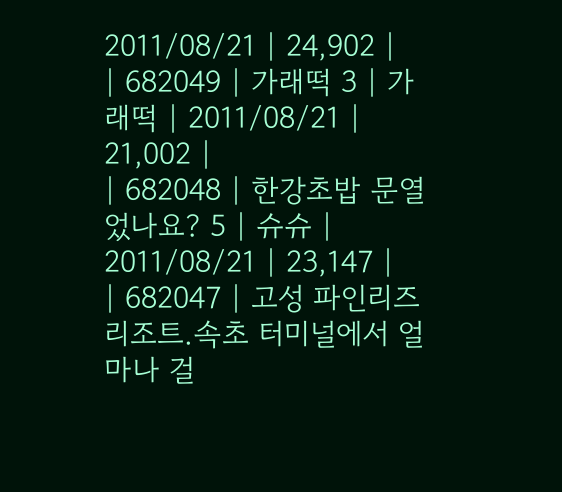2011/08/21 | 24,902 |
| 682049 | 가래떡 3 | 가래떡 | 2011/08/21 | 21,002 |
| 682048 | 한강초밥 문열었나요? 5 | 슈슈 | 2011/08/21 | 23,147 |
| 682047 | 고성 파인리즈 리조트.속초 터미널에서 얼마나 걸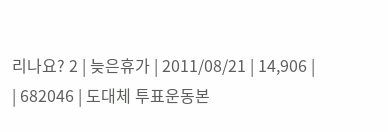리나요? 2 | 늦은휴가 | 2011/08/21 | 14,906 |
| 682046 | 도대체 투표운동본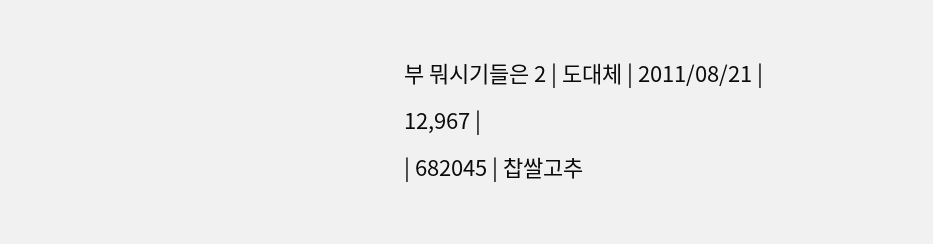부 뭐시기들은 2 | 도대체 | 2011/08/21 | 12,967 |
| 682045 | 찹쌀고추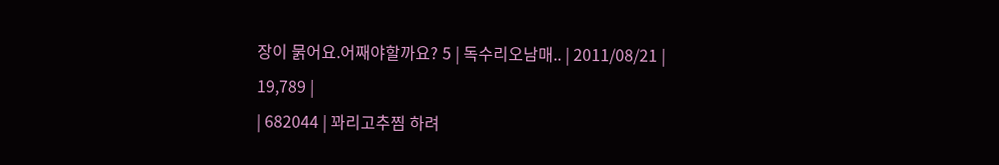장이 묽어요.어째야할까요? 5 | 독수리오남매.. | 2011/08/21 | 19,789 |
| 682044 | 꽈리고추찜 하려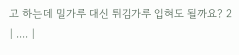고 하는데 밀가루 대신 튀김가루 입혀도 될까요? 2 | .... |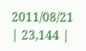2011/08/21 | 23,144 |